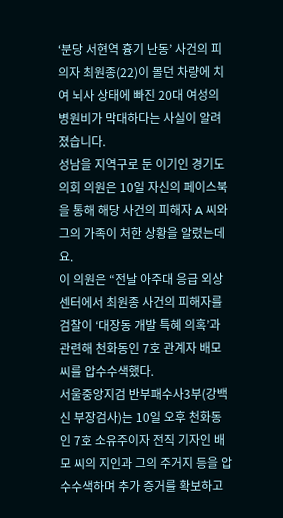‘분당 서현역 흉기 난동’ 사건의 피의자 최원종(22)이 몰던 차량에 치여 뇌사 상태에 빠진 20대 여성의 병원비가 막대하다는 사실이 알려졌습니다.
성남을 지역구로 둔 이기인 경기도의회 의원은 10일 자신의 페이스북을 통해 해당 사건의 피해자 A 씨와 그의 가족이 처한 상황을 알렸는데요.
이 의원은 “전날 아주대 응급 외상센터에서 최원종 사건의 피해자를
검찰이 ‘대장동 개발 특혜 의혹’과 관련해 천화동인 7호 관계자 배모 씨를 압수수색했다.
서울중앙지검 반부패수사3부(강백신 부장검사)는 10일 오후 천화동인 7호 소유주이자 전직 기자인 배모 씨의 지인과 그의 주거지 등을 압수수색하며 추가 증거를 확보하고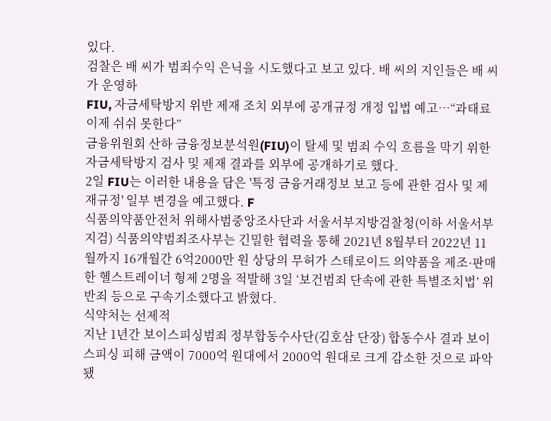있다.
검찰은 배 씨가 범죄수익 은닉을 시도했다고 보고 있다. 배 씨의 지인들은 배 씨가 운영하
FIU, 자금세탁방지 위반 제재 조치 외부에 공개규정 개정 입법 예고…“과태료 이제 쉬쉬 못한다”
금융위원회 산하 금융정보분석원(FIU)이 탈세 및 범죄 수익 흐름을 막기 위한 자금세탁방지 검사 및 제재 결과를 외부에 공개하기로 했다.
2일 FIU는 이러한 내용을 담은 '특정 금융거래정보 보고 등에 관한 검사 및 제재규정' 일부 변경을 예고했다. F
식품의약품안전처 위해사범중앙조사단과 서울서부지방검찰청(이하 서울서부지검) 식품의약범죄조사부는 긴밀한 협력을 통해 2021년 8월부터 2022년 11월까지 16개월간 6억2000만 원 상당의 무허가 스테로이드 의약품을 제조·판매한 헬스트레이너 형제 2명을 적발해 3일 ‘보건범죄 단속에 관한 특별조치법’ 위반죄 등으로 구속기소했다고 밝혔다.
식약처는 선제적
지난 1년간 보이스피싱범죄 정부합동수사단(김호삼 단장) 합동수사 결과 보이스피싱 피해 금액이 7000억 원대에서 2000억 원대로 크게 감소한 것으로 파악됐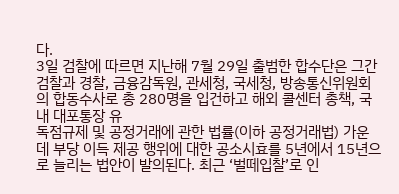다.
3일 검찰에 따르면 지난해 7월 29일 출범한 합수단은 그간 검찰과 경찰, 금융감독원, 관세청, 국세청, 방송통신위원회의 합동수사로 총 280명을 입건하고 해외 콜센터 총책, 국내 대포통장 유
독점규제 및 공정거래에 관한 법률(이하 공정거래법) 가운데 부당 이득 제공 행위에 대한 공소시효를 5년에서 15년으로 늘리는 법안이 발의된다. 최근 ‘벌떼입찰’로 인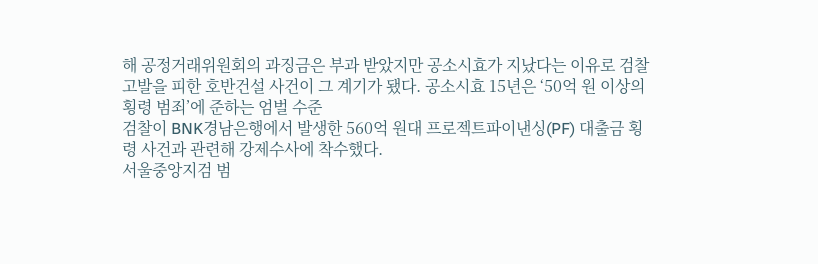해 공정거래위원회의 과징금은 부과 받았지만 공소시효가 지났다는 이유로 검찰 고발을 피한 호반건설 사건이 그 계기가 됐다. 공소시효 15년은 ‘50억 원 이상의 횡령 범죄’에 준하는 엄벌 수준
검찰이 BNK경남은행에서 발생한 560억 원대 프로젝트파이낸싱(PF) 대출금 횡령 사건과 관련해 강제수사에 착수했다.
서울중앙지검 범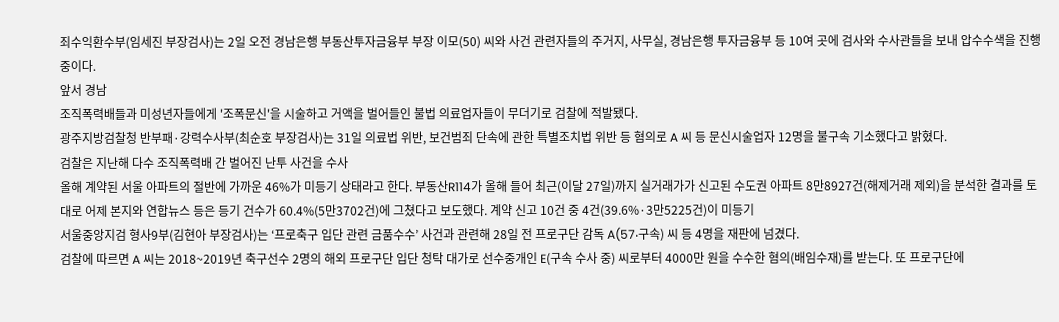죄수익환수부(임세진 부장검사)는 2일 오전 경남은행 부동산투자금융부 부장 이모(50) 씨와 사건 관련자들의 주거지, 사무실, 경남은행 투자금융부 등 10여 곳에 검사와 수사관들을 보내 압수수색을 진행 중이다.
앞서 경남
조직폭력배들과 미성년자들에게 '조폭문신'을 시술하고 거액을 벌어들인 불법 의료업자들이 무더기로 검찰에 적발됐다.
광주지방검찰청 반부패·강력수사부(최순호 부장검사)는 31일 의료법 위반, 보건범죄 단속에 관한 특별조치법 위반 등 혐의로 A 씨 등 문신시술업자 12명을 불구속 기소했다고 밝혔다.
검찰은 지난해 다수 조직폭력배 간 벌어진 난투 사건을 수사
올해 계약된 서울 아파트의 절반에 가까운 46%가 미등기 상태라고 한다. 부동산R114가 올해 들어 최근(이달 27일)까지 실거래가가 신고된 수도권 아파트 8만8927건(해제거래 제외)을 분석한 결과를 토대로 어제 본지와 연합뉴스 등은 등기 건수가 60.4%(5만3702건)에 그쳤다고 보도했다. 계약 신고 10건 중 4건(39.6%·3만5225건)이 미등기
서울중앙지검 형사9부(김현아 부장검사)는 ‘프로축구 입단 관련 금품수수’ 사건과 관련해 28일 전 프로구단 감독 A(57‧구속) 씨 등 4명을 재판에 넘겼다.
검찰에 따르면 A 씨는 2018~2019년 축구선수 2명의 해외 프로구단 입단 청탁 대가로 선수중개인 E(구속 수사 중) 씨로부터 4000만 원을 수수한 혐의(배임수재)를 받는다. 또 프로구단에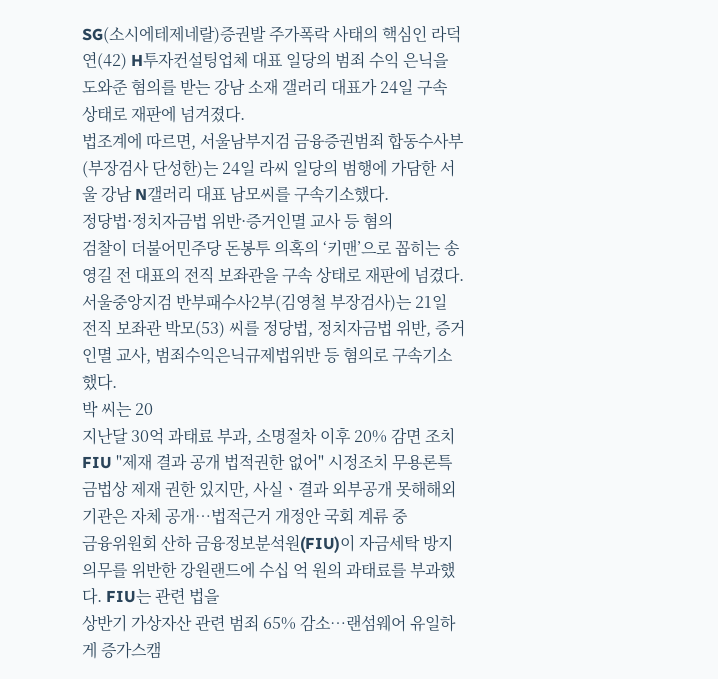SG(소시에테제네랄)증권발 주가폭락 사태의 핵심인 라덕연(42) H투자컨설팅업체 대표 일당의 범죄 수익 은닉을 도와준 혐의를 받는 강남 소재 갤러리 대표가 24일 구속 상태로 재판에 넘겨졌다.
법조계에 따르면, 서울남부지검 금융증권범죄 합동수사부(부장검사 단성한)는 24일 라씨 일당의 범행에 가담한 서울 강남 N갤러리 대표 남모씨를 구속기소했다.
정당법·정치자금법 위반·증거인멸 교사 등 혐의
검찰이 더불어민주당 돈봉투 의혹의 ‘키맨’으로 꼽히는 송영길 전 대표의 전직 보좌관을 구속 상태로 재판에 넘겼다.
서울중앙지검 반부패수사2부(김영철 부장검사)는 21일 전직 보좌관 박모(53) 씨를 정당법, 정치자금법 위반, 증거인멸 교사, 범죄수익은닉규제법위반 등 혐의로 구속기소했다.
박 씨는 20
지난달 30억 과태료 부과, 소명절차 이후 20% 감면 조치FIU "제재 결과 공개 법적권한 없어" 시정조치 무용론특금법상 제재 권한 있지만, 사실ㆍ결과 외부공개 못해해외 기관은 자체 공개…법적근거 개정안 국회 계류 중
금융위원회 산하 금융정보분석원(FIU)이 자금세탁 방지 의무를 위반한 강원랜드에 수십 억 원의 과태료를 부과했다. FIU는 관련 법을
상반기 가상자산 관련 범죄 65% 감소…랜섬웨어 유일하게 증가스캠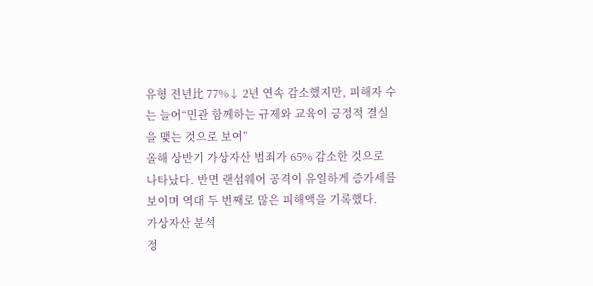유형 전년比 77%↓ 2년 연속 감소했지만, 피해자 수는 늘어“민관 함께하는 규제와 교육이 긍정적 결실을 맺는 것으로 보여”
올해 상반기 가상자산 범죄가 65% 감소한 것으로 나타났다. 반면 랜섬웨어 공격이 유일하게 증가세를 보이며 역대 두 번째로 많은 피해액을 기록했다.
가상자산 분석
정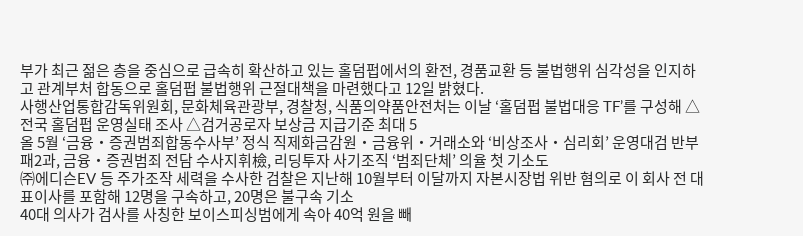부가 최근 젊은 층을 중심으로 급속히 확산하고 있는 홀덤펍에서의 환전, 경품교환 등 불법행위 심각성을 인지하고 관계부처 합동으로 홀덤펍 불법행위 근절대책을 마련했다고 12일 밝혔다.
사행산업통합감독위원회, 문화체육관광부, 경찰청, 식품의약품안전처는 이날 ‘홀덤펍 불법대응 TF’를 구성해 △전국 홀덤펍 운영실태 조사 △검거공로자 보상금 지급기준 최대 5
올 5월 ‘금융‧증권범죄합동수사부’ 정식 직제화금감원‧금융위‧거래소와 ‘비상조사‧심리회’ 운영대검 반부패2과, 금융‧증권범죄 전담 수사지휘檢, 리딩투자 사기조직 ‘범죄단체’ 의율 첫 기소도
㈜에디슨EV 등 주가조작 세력을 수사한 검찰은 지난해 10월부터 이달까지 자본시장법 위반 혐의로 이 회사 전 대표이사를 포함해 12명을 구속하고, 20명은 불구속 기소
40대 의사가 검사를 사칭한 보이스피싱범에게 속아 40억 원을 빼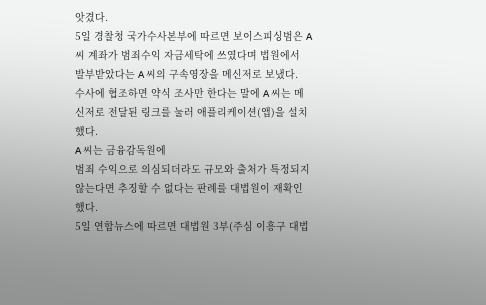앗겼다.
5일 경찰청 국가수사본부에 따르면 보이스피싱범은 A 씨 계좌가 범죄수익 자금세탁에 쓰였다며 법원에서 발부받았다는 A 씨의 구속영장을 메신저로 보냈다.
수사에 협조하면 약식 조사만 한다는 말에 A 씨는 메신저로 전달된 링크를 눌러 애플리케이션(앱)을 설치했다.
A 씨는 금융감독원에
범죄 수익으로 의심되더라도 규모와 출처가 특정되지 않는다면 추징할 수 없다는 판례를 대법원이 재확인했다.
5일 연합뉴스에 따르면 대법원 3부(주심 이흥구 대법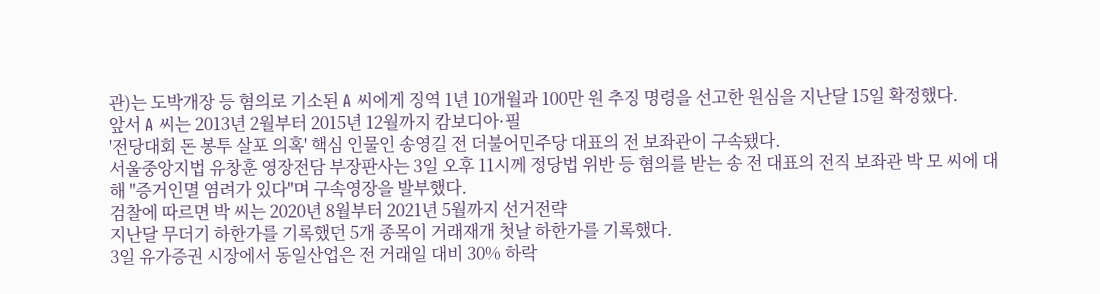관)는 도박개장 등 혐의로 기소된 A 씨에게 징역 1년 10개월과 100만 원 추징 명령을 선고한 원심을 지난달 15일 확정했다.
앞서 A 씨는 2013년 2월부터 2015년 12월까지 캄보디아·필
'전당대회 돈 봉투 살포 의혹' 핵심 인물인 송영길 전 더불어민주당 대표의 전 보좌관이 구속됐다.
서울중앙지법 유창훈 영장전담 부장판사는 3일 오후 11시께 정당법 위반 등 혐의를 받는 송 전 대표의 전직 보좌관 박 모 씨에 대해 "증거인멸 염려가 있다"며 구속영장을 발부했다.
검찰에 따르면 박 씨는 2020년 8월부터 2021년 5월까지 선거전략
지난달 무더기 하한가를 기록했던 5개 종목이 거래재개 첫날 하한가를 기록했다.
3일 유가증권 시장에서 동일산업은 전 거래일 대비 30% 하락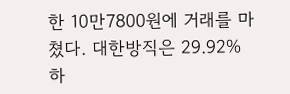한 10만7800원에 거래를 마쳤다. 대한방직은 29.92% 하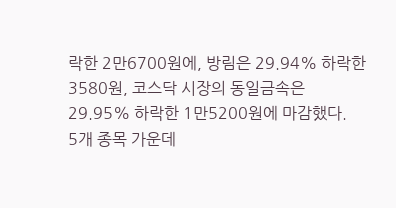락한 2만6700원에, 방림은 29.94% 하락한 3580원, 코스닥 시장의 동일금속은 29.95% 하락한 1만5200원에 마감했다.
5개 종목 가운데